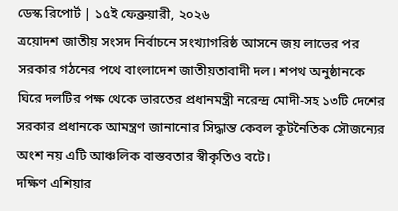ডেস্ক রিপোর্ট | ১৫ই ফেব্রুয়ারী, ২০২৬
ত্রয়োদশ জাতীয় সংসদ নির্বাচনে সংখ্যাগরিষ্ঠ আসনে জয় লাভের পর সরকার গঠনের পথে বাংলাদেশ জাতীয়তাবাদী দল। শপথ অনুষ্ঠানকে ঘিরে দলটির পক্ষ থেকে ভারতের প্রধানমন্ত্রী নরেন্দ্র মোদী-সহ ১৩টি দেশের সরকার প্রধানকে আমন্ত্রণ জানানোর সিদ্ধান্ত কেবল কূটনৈতিক সৌজন্যের অংশ নয় এটি আঞ্চলিক বাস্তবতার স্বীকৃতিও বটে।
দক্ষিণ এশিয়ার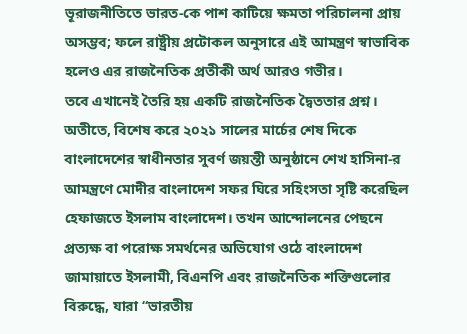ভূরাজনীতিতে ভারত-কে পাশ কাটিয়ে ক্ষমতা পরিচালনা প্রায় অসম্ভব; ফলে রাষ্ট্রীয় প্রটোকল অনুসারে এই আমন্ত্রণ স্বাভাবিক হলেও এর রাজনৈতিক প্রতীকী অর্থ আরও গভীর।
তবে এখানেই তৈরি হয় একটি রাজনৈতিক দ্বৈততার প্রশ্ন। অতীতে, বিশেষ করে ২০২১ সালের মার্চের শেষ দিকে বাংলাদেশের স্বাধীনতার সুবর্ণ জয়ন্তী অনুষ্ঠানে শেখ হাসিনা-র আমন্ত্রণে মোদীর বাংলাদেশ সফর ঘিরে সহিংসতা সৃষ্টি করেছিল হেফাজতে ইসলাম বাংলাদেশ। তখন আন্দোলনের পেছনে প্রত্যক্ষ বা পরোক্ষ সমর্থনের অভিযোগ ওঠে বাংলাদেশ জামায়াতে ইসলামী, বিএনপি এবং রাজনৈতিক শক্তিগুলোর বিরুদ্ধে, যারা “ভারতীয়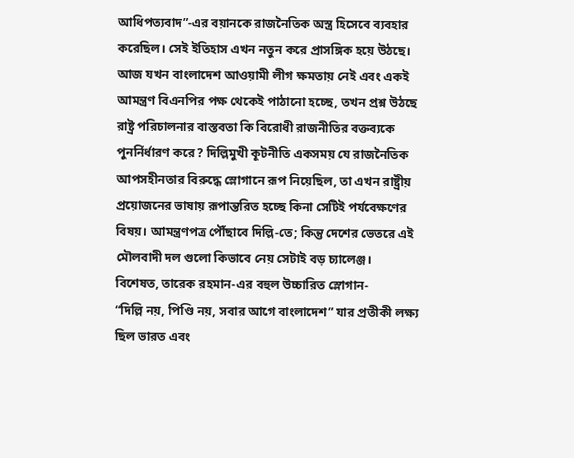আধিপত্যবাদ”-এর বয়ানকে রাজনৈতিক অস্ত্র হিসেবে ব্যবহার করেছিল। সেই ইতিহাস এখন নতুন করে প্রাসঙ্গিক হয়ে উঠছে।
আজ যখন বাংলাদেশ আওয়ামী লীগ ক্ষমতায় নেই এবং একই আমন্ত্রণ বিএনপির পক্ষ থেকেই পাঠানো হচ্ছে, তখন প্রশ্ন উঠছে রাষ্ট্র পরিচালনার বাস্তবতা কি বিরোধী রাজনীতির বক্তব্যকে পুনর্নির্ধারণ করে? দিল্লিমুখী কূটনীতি একসময় যে রাজনৈতিক আপসহীনতার বিরুদ্ধে স্লোগানে রূপ নিয়েছিল, তা এখন রাষ্ট্রীয় প্রয়োজনের ভাষায় রূপান্তরিত হচ্ছে কিনা সেটিই পর্যবেক্ষণের বিষয়। আমন্ত্রণপত্র পৌঁছাবে দিল্লি-তে; কিন্তু দেশের ভেতরে এই মৌলবাদী দল গুলো কিভাবে নেয় সেটাই বড় চ্যালেঞ্জ।
বিশেষত, তারেক রহমান-এর বহুল উচ্চারিত স্লোগান-
“দিল্লি নয়, পিণ্ডি নয়, সবার আগে বাংলাদেশ” যার প্রতীকী লক্ষ্য ছিল ভারত এবং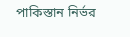পাকিস্তান নির্ভর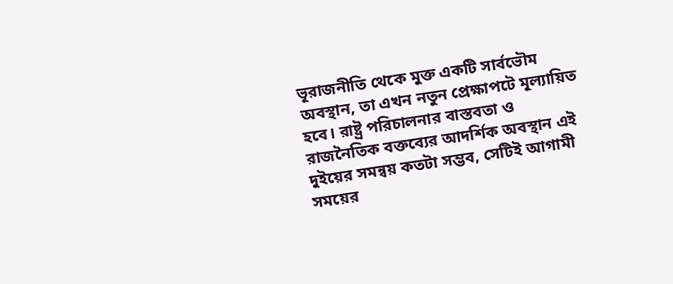ভূরাজনীতি থেকে মুক্ত একটি সার্বভৌম অবস্থান, তা এখন নতুন প্রেক্ষাপটে মূল্যায়িত হবে। রাষ্ট্র পরিচালনার বাস্তবতা ও রাজনৈতিক বক্তব্যের আদর্শিক অবস্থান এই দুইয়ের সমন্বয় কতটা সম্ভব, সেটিই আগামী সময়ের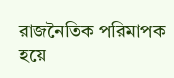রাজনৈতিক পরিমাপক হয়ে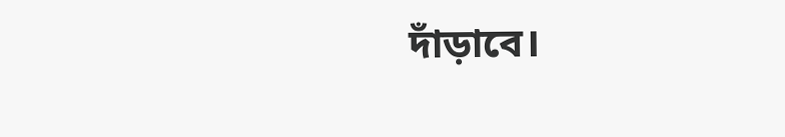দাঁড়াবে।